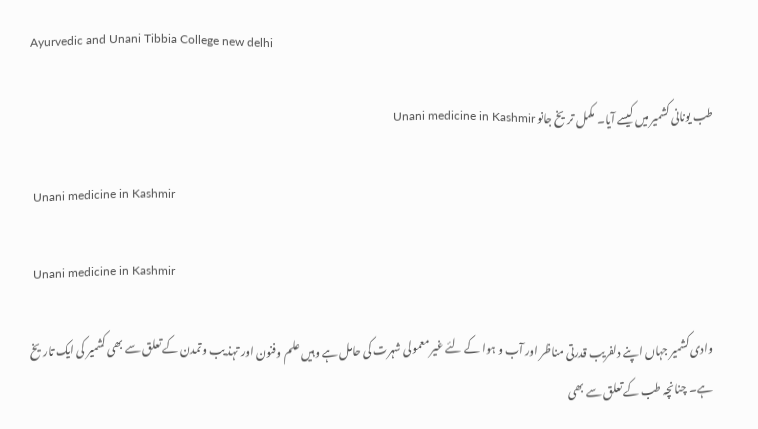Ayurvedic and Unani Tibbia College new delhi

طب یونانی کشمیر میں کیسے آیا۔ مکمل تریخ جانو Unani medicine in Kashmir

 Unani medicine in Kashmir

 Unani medicine in Kashmir

وادی کشمیر جہاں اپنے دلفریب قدرتی مناظر اور آب و ہوا کے لئے غیر معمولی شہرت کی حامل ہے وہیں علم وفنون اور تہذ یب وتمدن کے تعلق سے بھی کشمیر کی ایک تاریخ ہے۔ چنانچہ طب کے تعلق سے بھی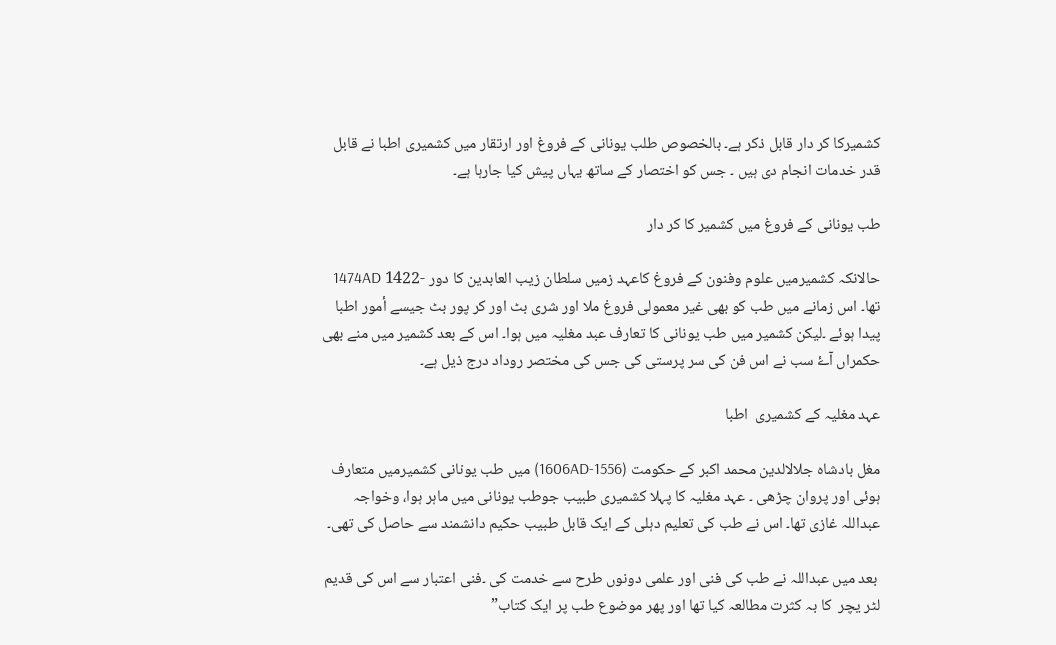کشمیرکا کر دار قابل ذکر ہے۔ بالخصوص طلب یونانی کے فروغ اور ارتقار میں کشمیری اطبا نے قابل قدر خدمات انجام دی ہیں ۔ جس کو اختصار کے ساتھ یہاں پیش کیا جارہا ہے۔

طب یونانی کے فروغ میں کشمیر کا کر دار

حالانکہ کشمیرمیں علوم وفنون کے فروغ کاعہد زمیں سلطان زیب العابدین کا دور -1422 1474AD تھا۔ اس زمانے میں طب کو بھی غیر معمولی فروغ ملا اور شری بٹ اور کر پور بٹ جیسے أمور اطبا  پیدا ہوئے ۔لیکن کشمیر میں طب یونانی کا تعارف عبد مغلیہ میں ہوا۔ اس کے بعد کشمیر میں منے بھی حکمراں آۓ سب نے اس فن کی سر پرستی کی جس کی مختصر روداد درج ذیل ہے۔

عہد مغلیہ کے کشمیری  اطبا

مغل بادشاہ جلالالدین محمد اکبر کے حکومت (1556-1606AD) میں طب یونانی کشمیرمیں متعارف ہوئی اور پروان چڑھی ۔ عہد مغلیہ کا پہلا کشمیری طبیب جوطب یونانی میں ماہر ہوا، وخواجہ عبداللہ غازی تھا۔ اس نے طب کی تعلیم دہلی کے ایک قابل طبیب حکیم دانشمند سے حاصل کی تھی۔

 بعد میں عبداللہ نے طب کی فنی اور علمی دونوں طرح سے خدمت کی ۔فنی اعتبار سے اس کی قدیم لٹر یچر  کا بہ کثرت مطالعہ کیا تھا اور پھر موضوع طب پر ایک کتاب”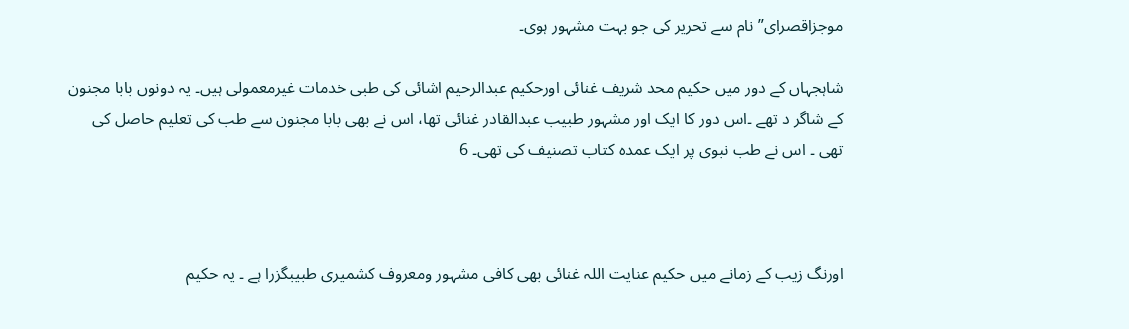موجزاقصرای” نام سے تحریر کی جو بہت مشہور ہوی۔

شاہجہاں کے دور میں حکیم محد شریف غنائی اورحکیم عبدالرحیم اشائی کی طبی خدمات غیرمعمولی ہیں۔ یہ دونوں بابا مجنون کے شاگر د تھے ۔اس دور کا ایک اور مشہور طبیب عبدالقادر غنائی تھا، اس نے بھی بابا مجنون سے طب کی تعلیم حاصل کی تھی ۔ اس نے طب نبوی پر ایک عمدہ کتاب تصنیف کی تھی۔ 6



اورنگ زیب کے زمانے میں حکیم عنایت اللہ غنائی بھی کافی مشہور ومعروف کشمیری طبیبگزرا ہے ۔ یہ حکیم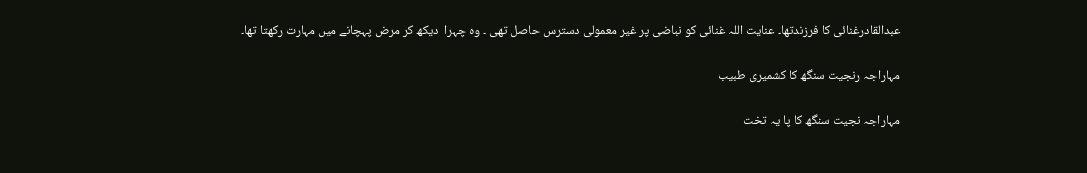عبدالقادرغنائی کا فرزندتھا۔ عنایت اللہ غنائی کو نباضی پر غیر معمولی دسترس حاصل تھی ۔ وہ چہرا  دیکھ کر مرض پہچانے میں مہارت رکھتا تھا۔

مہاراجہ رنجیت سنگھ کا کشمیری طبیب

مہاراجہ نجیت سنگھ کا پا یہ تخت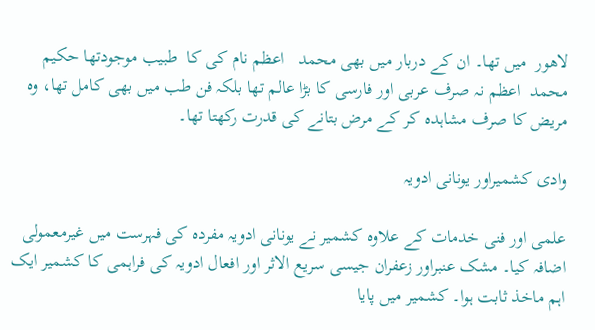لاھور  میں تھا۔ ان کے دربار میں بھی محمد   اعظم نام کی کا  طبیب موجودتھا حکیم محمد  اعظم نہ صرف عربی اور فارسی کا بڑا عالم تھا بلکہ فن طب میں بھی کامل تھا، وہ مریض کا صرف مشاہدہ کر کے مرض بتانے کی قدرت رکھتا تھا۔

وادی کشمیراور یونانی ادویہ

علمی اور فنی خدمات کے علاوہ کشمیر نے یونانی ادویہ مفردہ کی فہرست میں غیرمعمولی اضافہ کیا۔ مشک عنبراور زعفران جیسی سریع الاثر اور افعال ادویہ کی فراہمی کا کشمیر ایک اہم ماخذ ثابت ہوا۔ کشمیر میں پایا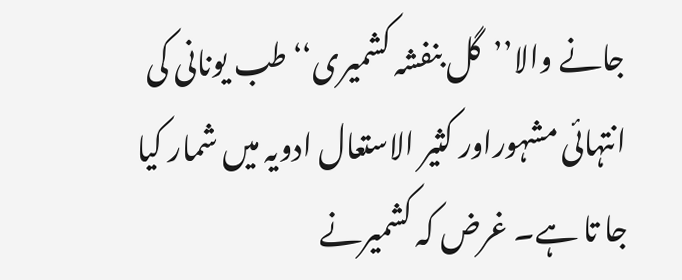جانے والا’’گل بنفشہ کشمیری‘‘طب یونانی کی انتہائی مشہوراور کثیر الاستعال ادویہ میں شمار کیا جا تا ہے۔ غرض کہ کشمیرنے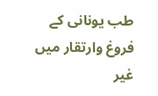طب یونانی کے فروغ وارتقار میں غیر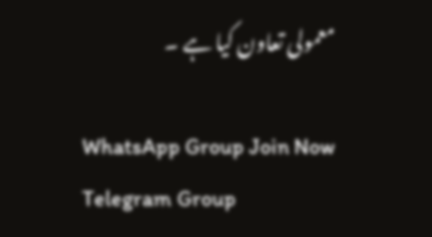معمولی تعاون کیا ہے ۔

WhatsApp Group Join Now
Telegram Group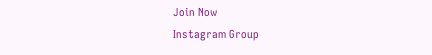Join Now
Instagram Group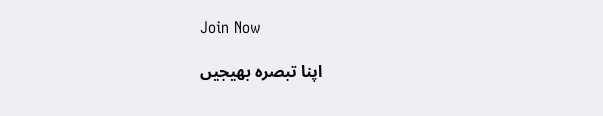Join Now

اپنا تبصرہ بھیجیں